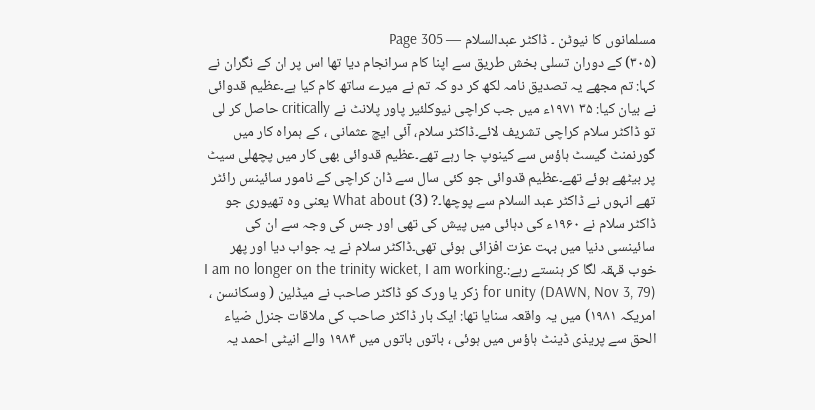مسلمانوں کا نیوٹن ۔ ڈاکٹر عبدالسلام — Page 305
(۳۰۵) کے دوران تسلی بخش طریق سے اپنا کام سرانجام دیا تھا اس پر ان کے نگران نے کہا: تم مجھے یہ تصدیق نامہ لکھ کر دو کہ تم نے میرے ساتھ کام کیا ہے۔عظیم قدوائی نے بیان کیا: ۳۵ ۱۹۷۱ء میں جب کراچی نیوکلئیر پاور پلانٹ نے critically حاصل کر لی تو ڈاکٹر سلام کراچی تشریف لائے۔ڈاکٹر سلام، آئی ایچ عثمانی ، کے ہمراہ کار میں گورنمنٹ گیسٹ ہاؤس سے کینوپ جا رہے تھے۔عظیم قدوائی بھی کار میں پچھلی سیٹ پر بیٹھے ہوئے تھے۔عظیم قدوائی جو کئی سال سے ڈان کراچی کے نامور سائینس رائٹر تھے انہوں نے ڈاکٹر عبد السلام سے پوچھا۔? (3) What about یعنی وہ تھیوری جو ڈاکٹر سلام نے ۱۹۶۰ء کی دہائی میں پیش کی تھی اور جس کی وجہ سے ان کی سائینسی دنیا میں بہت عزت افزائی ہوئی تھی۔ڈاکٹر سلام نے یہ جواب دیا اور پھر خوب قہقہ لگا کر ہنستے رہے:۔I am no longer on the trinity wicket, I am working for unity (DAWN, Nov 3, 79) زکر یا ورک کو ڈاکٹر صاحب نے میڈلین ( وسکانسن ، امریکہ ۱۹۸۱) میں یہ واقعہ سنایا تھا: ایک بار ڈاکٹر صاحب کی ملاقات جنرل ضیاء الحق سے پریذی ڈینٹ ہاؤس میں ہوئی ، باتوں باتوں میں ۱۹۸۴ والے انیٹی احمد یہ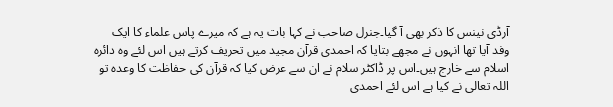آرڈی نینس کا ذکر بھی آ گیا۔جنرل صاحب نے کہا بات یہ ہے کہ میرے پاس علماء کا ایک وفد آیا تھا انہوں نے مجھے بتایا کہ احمدی قرآن مجید میں تحریف کرتے ہیں اس لئے وہ دائرہ اسلام سے خارج ہیں۔اس پر ڈاکٹر سلام نے ان سے عرض کیا کہ قرآن کی حفاظت کا وعدہ تو اللہ تعالی نے کیا ہے اس لئے احمدی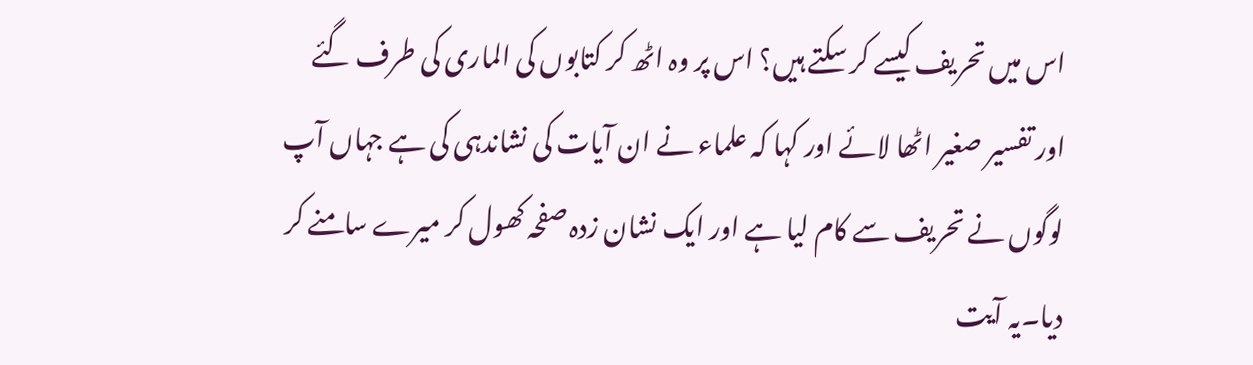اس میں تحریف کیسے کر سکتے ہیں؟ اس پر وہ اٹھ کر کتابوں کی الماری کی طرف گئے اور تفسیر صغیر اٹھا لائے اور کہا کہ علماء نے ان آیات کی نشاندہی کی ہے جہاں آپ لوگوں نے تحریف سے کام لیا ہے اور ایک نشان زدہ صفحہ کھول کر میرے سامنے کر دیا۔یہ آیت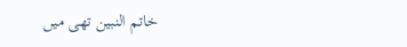خاتم النبین تھی میں